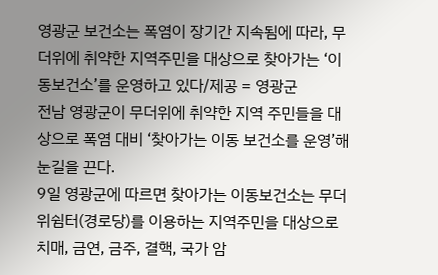영광군 보건소는 폭염이 장기간 지속됨에 따라, 무더위에 취약한 지역주민을 대상으로 찾아가는 ‘이동보건소’를 운영하고 있다/제공 = 영광군
전남 영광군이 무더위에 취약한 지역 주민들을 대상으로 폭염 대비 ‘찾아가는 이동 보건소를 운영’해 눈길을 끈다.
9일 영광군에 따르면 찾아가는 이동보건소는 무더위쉼터(경로당)를 이용하는 지역주민을 대상으로 치매, 금연, 금주, 결핵, 국가 암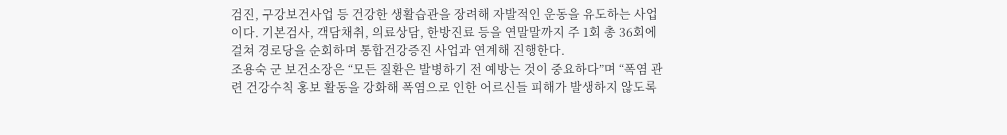검진, 구강보건사업 등 건강한 생활습관을 장려해 자발적인 운동을 유도하는 사업이다. 기본검사, 객담채취, 의료상담, 한방진료 등을 연말말까지 주 1회 총 36회에 걸쳐 경로당을 순회하며 통합건강증진 사업과 연계해 진행한다.
조용숙 군 보건소장은 “모든 질환은 발병하기 전 예방는 것이 중요하다”며 “폭염 관련 건강수칙 홍보 활동을 강화해 폭염으로 인한 어르신들 피해가 발생하지 않도록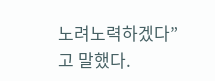노려노력하겠다”고 말했다.